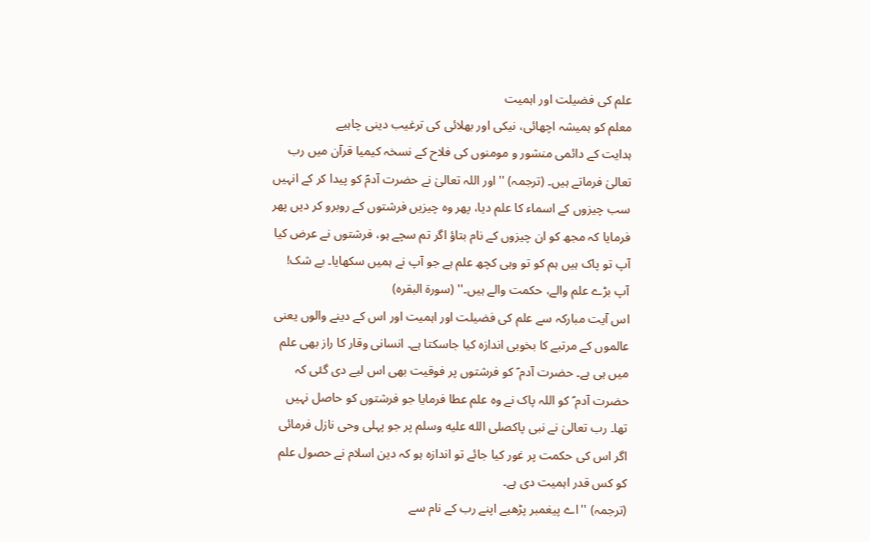علم کی فضیلت اور اہمیت
معلم کو ہمیشہ اچھائی، نیکی اور بھلائی کی ترغیب دینی چاہیے
ہدایت کے دائمی منشور و مومنوں کی فلاح کے نسخہ کیمیا قرآن میں رب تعالیٰ فرماتے ہیں۔ (ترجمہ) ''اور اللہ تعالیٰ نے حضرت آدمؑ کو پیدا کر کے انہیں سب چیزوں کے اسماء کا علم دیا، پھر وہ چیزیں فرشتوں کے روبرو کر دیں پھر فرمایا کہ مجھ کو ان چیزوں کے نام بتاؤ اگر تم سچے ہو، فرشتوں نے عرض کیا آپ تو پاک ہیں ہم کو تو وہی کچھ علم ہے جو آپ نے ہمیں سکھایا۔ بے شک! آپ بڑے علم والے، حکمت والے ہیں۔'' (سورۃ البقرہ)
اس آیت مبارکہ سے علم کی فضیلت اور اہمیت اور اس کے دینے والوں یعنی عالموں کے مرتبے کا بخوبی اندازہ کیا جاسکتا ہے۔ انسانی وقار کا راز بھی علم میں ہی ہے۔ حضرت آدم ؑ کو فرشتوں پر فوقیت بھی اس لیے دی گئی کہ حضرت آدم ؑ کو اللہ پاک نے وہ علم عطا فرمایا جو فرشتوں کو حاصل نہیں تھا۔ رب تعالیٰ نے نبی پاکصلى الله عليه وسلم پر جو پہلی وحی نازل فرمائی اگر اس کی حکمت پر غور کیا جائے تو اندازہ ہو کہ دین اسلام نے حصول علم کو کس قدر اہمیت دی ہے۔
(ترجمہ) ''اے پیغمبر پڑھیے اپنے رب کے نام سے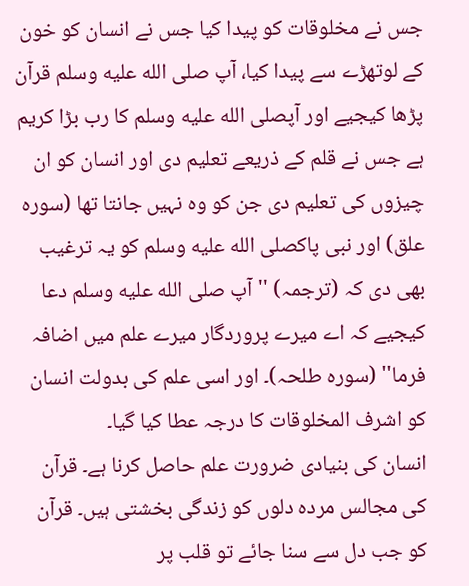جس نے مخلوقات کو پیدا کیا جس نے انسان کو خون کے لوتھڑے سے پیدا کیا، آپ صلى الله عليه وسلم قرآن پڑھا کیجیے اور آپصلى الله عليه وسلم کا رب بڑا کریم ہے جس نے قلم کے ذریعے تعلیم دی اور انسان کو ان چیزوں کی تعلیم دی جن کو وہ نہیں جانتا تھا (سورہ علق) اور نبی پاکصلى الله عليه وسلم کو یہ ترغیب بھی دی کہ (ترجمہ) ''آپ صلى الله عليه وسلم دعا کیجیے کہ اے میرے پروردگار میرے علم میں اضافہ فرما'' (سورہ طلحہ)۔ اور اسی علم کی بدولت انسان کو اشرف المخلوقات کا درجہ عطا کیا گیا۔
انسان کی بنیادی ضرورت علم حاصل کرنا ہے۔ قرآن کی مجالس مردہ دلوں کو زندگی بخشتی ہیں۔ قرآن کو جب دل سے سنا جائے تو قلب پر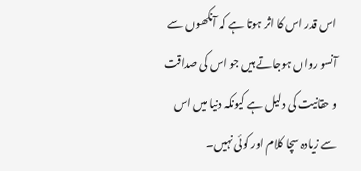اس قدر اس کا اثر ہوتا ہے کہ آنکھوں سے آنسو رواں ہوجاتے ہیں جو اس کی صداقت و حقانیت کی دلیل ہے کیونکہ دنیا میں اس سے زیادہ سچا کلام اور کوئی نہیں۔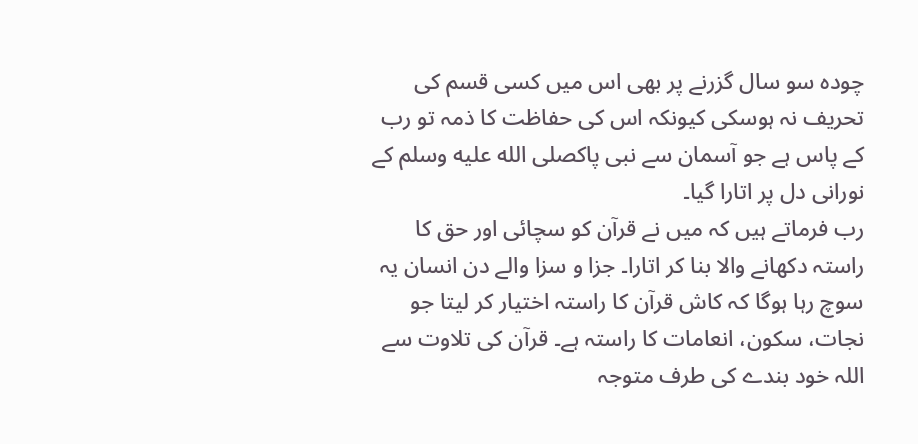چودہ سو سال گزرنے پر بھی اس میں کسی قسم کی تحریف نہ ہوسکی کیونکہ اس کی حفاظت کا ذمہ تو رب کے پاس ہے جو آسمان سے نبی پاکصلى الله عليه وسلم کے نورانی دل پر اتارا گیا۔
رب فرماتے ہیں کہ میں نے قرآن کو سچائی اور حق کا راستہ دکھانے والا بنا کر اتارا۔ جزا و سزا والے دن انسان یہ سوچ رہا ہوگا کہ کاش قرآن کا راستہ اختیار کر لیتا جو نجات، سکون، انعامات کا راستہ ہے۔ قرآن کی تلاوت سے اللہ خود بندے کی طرف متوجہ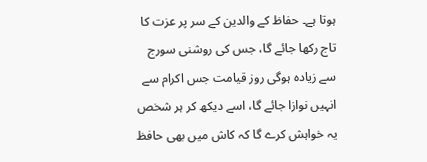ہوتا ہے۔ حفاظ کے والدین کے سر پر عزت کا تاج رکھا جائے گا، جس کی روشنی سورج سے زیادہ ہوگی روز قیامت جس اکرام سے انہیں نوازا جائے گا، اسے دیکھ کر ہر شخص یہ خواہش کرے گا کہ کاش میں بھی حافظ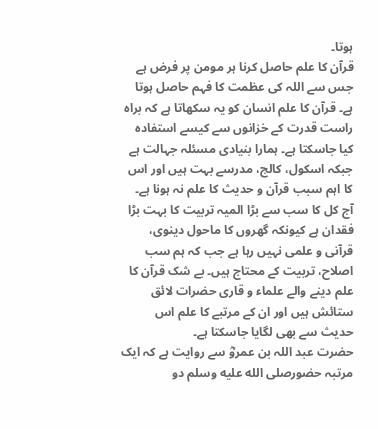ہوتا۔
قرآن کا علم حاصل کرنا ہر مومن پر فرض ہے جس سے اللہ کی عظمت کا فہم حاصل ہوتا ہے۔ قرآن کا علم انسان کو یہ سکھاتا ہے کہ براہ راست قدرت کے خزانوں سے کیسے استفادہ کیا جاسکتا ہے۔ ہمارا بنیادی مسئلہ جہالت ہے جبکہ اسکول، کالج، مدرسے بہت ہیں اور اس کا اہم سبب قرآن و حدیث کا علم نہ ہونا ہے۔
آج کل کا سب سے بڑا المیہ تربیت کا بہت بڑا فقدان ہے کیونکہ گھروں کا ماحول دینوی، قرآنی و علمی نہیں رہا ہے جب کہ ہم سب اصلاح، تربیت کے محتاج ہیں۔ بے شک قرآن کا علم دینے والے علماء و قاری حضرات لائق ستائش ہیں اور ان کے مرتبے کا علم اس حدیث سے بھی لگایا جاسکتا ہے۔
حضرت عبد اللہ بن عمروؓ سے روایت ہے کہ ایک مرتبہ حضورصلى الله عليه وسلم دو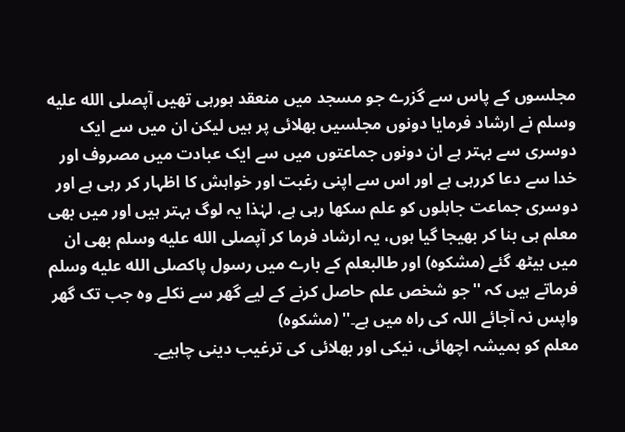مجلسوں کے پاس سے گزرے جو مسجد میں منعقد ہورہی تھیں آپصلى الله عليه وسلم نے ارشاد فرمایا دونوں مجلسیں بھلائی پر ہیں لیکن ان میں سے ایک دوسری سے بہتر ہے ان دونوں جماعتوں میں سے ایک عبادت میں مصروف اور خدا سے دعا کررہی ہے اور اس سے اپنی رغبت اور خواہش کا اظہار کر رہی ہے اور دوسری جماعت جاہلوں کو علم سکھا رہی ہے، لہٰذا یہ لوگ بہتر ہیں اور میں بھی معلم ہی بنا کر بھیجا گیا ہوں، یہ ارشاد فرما کر آپصلى الله عليه وسلم بھی ان میں بیٹھ گئے (مشکوہ) اور طالبعلم کے بارے میں رسول پاکصلى الله عليه وسلم فرماتے ہیں کہ ''جو شخص علم حاصل کرنے کے لیے گھر سے نکلے وہ جب تک گھر واپس نہ آجائے اللہ کی راہ میں ہے۔'' (مشکوہ)
معلم کو ہمیشہ اچھائی، نیکی اور بھلائی کی ترغیب دینی چاہیے۔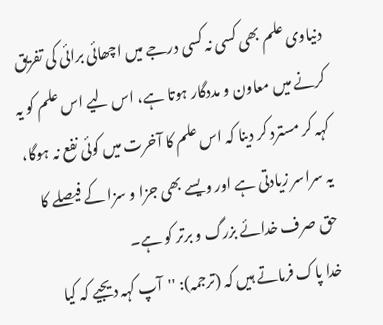دنیاوی علم بھی کسی نہ کسی درجے میں اچھائی برائی کی تفریق کرنے میں معاون و مددگار ہوتا ہے، اس لیے اس علم کو یہ کہہ کر مسترد کر دینا کہ اس علم کا آخرت میں کوئی نفع نہ ہوگا، یہ سراسر زیادتی ہے اور ویسے بھی جزا و سزا کے فیصلے کا حق صرف خدائے بزرگ و برتر کو ہے۔
خدا پاک فرماتے ہیں کہ (ترجمہ): ''آپ کہہ دیجیے کہ کیا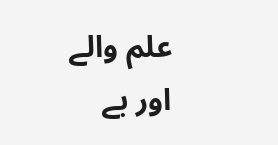علم والے اور بے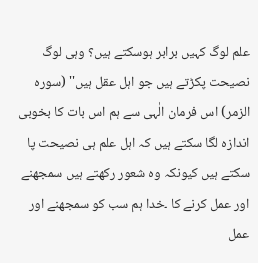علم لوگ کہیں برابر ہوسکتے ہیں؟ وہی لوگ نصیحت پکڑتے ہیں جو اہل عقل ہیں'' (سورہ الزمر) اس فرمان الٰہی سے ہم اس بات کا بخوبی اندازہ لگا سکتے ہیں کہ اہل علم ہی نصیحت پا سکتے ہیں کیونکہ وہ شعور رکھتے ہیں سمجھنے اور عمل کرنے کا ۔خدا ہم سب کو سمجھنے اور عمل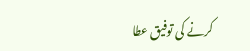کرنے کی توفیق عطا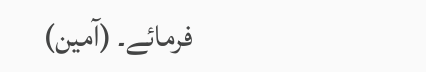فرمائے۔ (آمین)